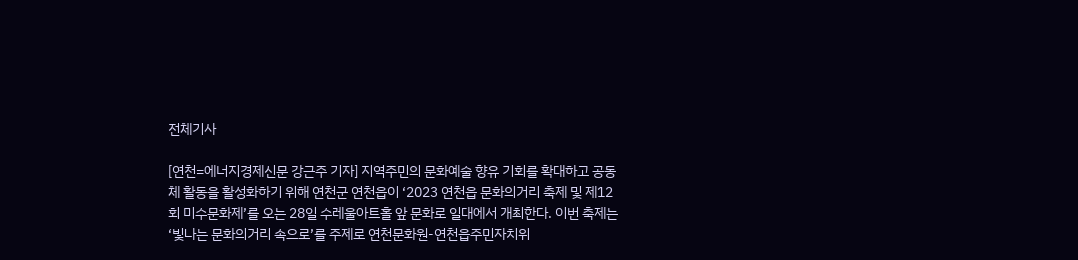전체기사

[연천=에너지경제신문 강근주 기자] 지역주민의 문화예술 향유 기회를 확대하고 공동체 활동을 활성화하기 위해 연천군 연천읍이 ‘2023 연천읍 문화의거리 축제 및 제12회 미수문화제’를 오는 28일 수레울아트홀 앞 문화로 일대에서 개최한다. 이번 축제는 ‘빛나는 문화의거리 속으로’를 주제로 연천문화원-연천읍주민자치위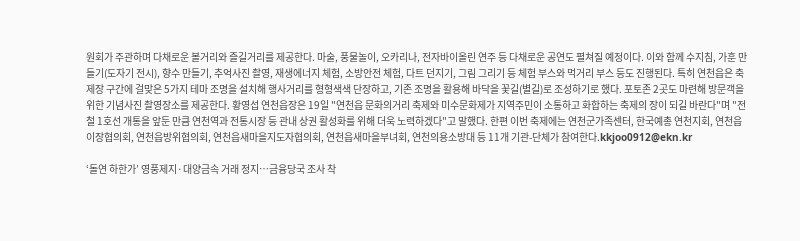원회가 주관하며 다채로운 볼거리와 즐길거리를 제공한다. 마술, 풍물놀이, 오카리나, 전자바이올린 연주 등 다채로운 공연도 펼쳐질 예정이다. 이와 함께 수지침, 가훈 만들기(도자기 전시), 향수 만들기, 추억사진 촬영, 재생에너지 체험, 소방안전 체험, 다트 던지기, 그림 그리기 등 체험 부스와 먹거리 부스 등도 진행된다. 특히 연천읍은 축제장 구간에 걸맞은 5가지 테마 조명을 설치해 행사거리를 형형색색 단장하고, 기존 조명을 활용해 바닥을 꽃길(별길)로 조성하기로 했다. 포토존 2곳도 마련해 방문객을 위한 기념사진 촬영장소를 제공한다. 황영섭 연천읍장은 19일 "연천읍 문화의거리 축제와 미수문화제가 지역주민이 소통하고 화합하는 축제의 장이 되길 바란다"며 "전철 1호선 개통을 앞둔 만큼 연천역과 전통시장 등 관내 상권 활성화를 위해 더욱 노력하겠다"고 말했다. 한편 이번 축제에는 연천군가족센터, 한국예총 연천지회, 연천읍이장협의회, 연천읍방위협의회, 연천읍새마을지도자협의회, 연천읍새마을부녀회, 연천의용소방대 등 11개 기관-단체가 참여한다.kkjoo0912@ekn.kr

‘돌연 하한가’ 영풍제지·대양금속 거래 정지…금융당국 조사 착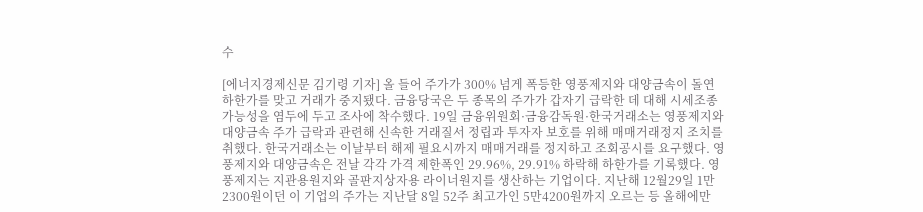수

[에너지경제신문 김기령 기자] 올 들어 주가가 300% 넘게 폭등한 영풍제지와 대양금속이 돌연 하한가를 맞고 거래가 중지됐다. 금융당국은 두 종목의 주가가 갑자기 급락한 데 대해 시세조종 가능성을 염두에 두고 조사에 착수했다. 19일 금융위원회·금융감독원·한국거래소는 영풍제지와 대양금속 주가 급락과 관련해 신속한 거래질서 정립과 투자자 보호를 위해 매매거래정지 조치를 취했다. 한국거래소는 이날부터 해제 필요시까지 매매거래를 정지하고 조회공시를 요구했다. 영풍제지와 대양금속은 전날 각각 가격 제한폭인 29.96%, 29.91% 하락해 하한가를 기록했다. 영풍제지는 지관용원지와 골판지상자용 라이너원지를 생산하는 기업이다. 지난해 12월29일 1만2300원이던 이 기업의 주가는 지난달 8일 52주 최고가인 5만4200원까지 오르는 등 올해에만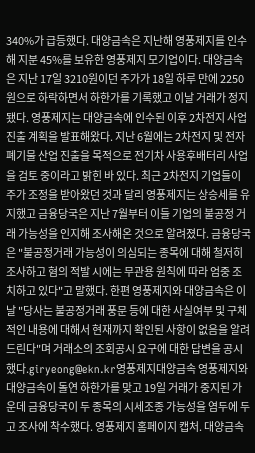340%가 급등했다. 대양금속은 지난해 영풍제지를 인수해 지분 45%를 보유한 영풍제지 모기업이다. 대양금속은 지난 17일 3210원이던 주가가 18일 하루 만에 2250원으로 하락하면서 하한가를 기록했고 이날 거래가 정지됐다. 영풍제지는 대양금속에 인수된 이후 2차전지 사업 진출 계획을 발표해왔다. 지난 6월에는 2차전지 및 전자폐기물 산업 진출을 목적으로 전기차 사용후배터리 사업을 검토 중이라고 밝힌 바 있다. 최근 2차전지 기업들이 주가 조정을 받아왔던 것과 달리 영풍제지는 상승세를 유지했고 금융당국은 지난 7월부터 이들 기업의 불공정 거래 가능성을 인지해 조사해온 것으로 알려졌다. 금융당국은 "불공정거래 가능성이 의심되는 종목에 대해 철저히 조사하고 혐의 적발 시에는 무관용 원칙에 따라 엄중 조치하고 있다"고 말했다. 한편 영풍제지와 대양금속은 이날 "당사는 불공정거래 풍문 등에 대한 사실여부 및 구체적인 내용에 대해서 현재까지 확인된 사항이 없음을 알려드린다"며 거래소의 조회공시 요구에 대한 답변을 공시했다.giryeong@ekn.kr영풍제지대양금속 영풍제지와 대양금속이 돌연 하한가를 맞고 19일 거래가 중지된 가운데 금융당국이 두 종목의 시세조종 가능성을 염두에 두고 조사에 착수했다. 영풍제지 홈페이지 캡처. 대양금속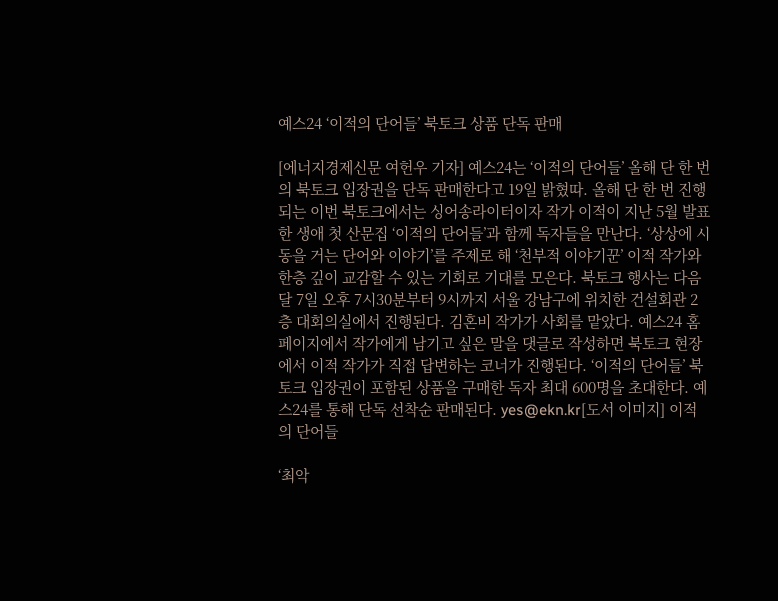예스24 ‘이적의 단어들’ 북토크 상품 단독 판매

[에너지경제신문 여헌우 기자] 예스24는 ‘이적의 단어들’ 올해 단 한 번의 북토크 입장권을 단독 판매한다고 19일 밝혔따. 올해 단 한 번 진행되는 이번 북토크에서는 싱어송라이터이자 작가 이적이 지난 5월 발표한 생애 첫 산문집 ‘이적의 단어들’과 함께 독자들을 만난다. ‘상상에 시동을 거는 단어와 이야기’를 주제로 해 ‘천부적 이야기꾼’ 이적 작가와 한층 깊이 교감할 수 있는 기회로 기대를 모은다. 북토크 행사는 다음달 7일 오후 7시30분부터 9시까지 서울 강남구에 위치한 건설회관 2층 대회의실에서 진행된다. 김혼비 작가가 사회를 맡았다. 예스24 홈페이지에서 작가에게 남기고 싶은 말을 댓글로 작성하면 북토크 현장에서 이적 작가가 직접 답변하는 코너가 진행된다. ‘이적의 단어들’ 북토크 입장권이 포함된 상품을 구매한 독자 최대 600명을 초대한다. 예스24를 통해 단독 선착순 판매된다. yes@ekn.kr[도서 이미지] 이적의 단어들

‘최악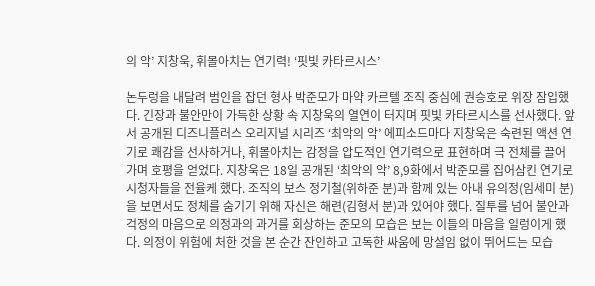의 악’ 지창욱, 휘몰아치는 연기력! ‘핏빛 카타르시스’

논두렁을 내달려 범인을 잡던 형사 박준모가 마약 카르텔 조직 중심에 권승호로 위장 잠입했다. 긴장과 불안만이 가득한 상황 속 지창욱의 열연이 터지며 핏빛 카타르시스를 선사했다. 앞서 공개된 디즈니플러스 오리지널 시리즈 ‘최악의 악’ 에피소드마다 지창욱은 숙련된 액션 연기로 쾌감을 선사하거나, 휘몰아치는 감정을 압도적인 연기력으로 표현하며 극 전체를 끌어가며 호평을 얻었다. 지창욱은 18일 공개된 ‘최악의 악’ 8,9화에서 박준모를 집어삼킨 연기로 시청자들을 전율케 했다. 조직의 보스 정기철(위하준 분)과 함께 있는 아내 유의정(임세미 분)을 보면서도 정체를 숨기기 위해 자신은 해련(김형서 분)과 있어야 했다. 질투를 넘어 불안과 걱정의 마음으로 의정과의 과거를 회상하는 준모의 모습은 보는 이들의 마음을 일렁이게 했다. 의정이 위험에 처한 것을 본 순간 잔인하고 고독한 싸움에 망설임 없이 뛰어드는 모습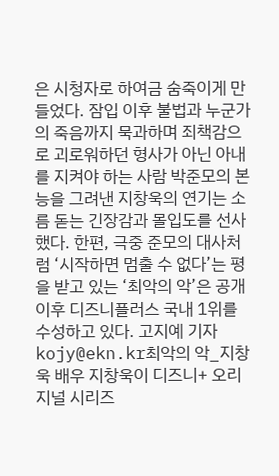은 시청자로 하여금 숨죽이게 만들었다. 잠입 이후 불법과 누군가의 죽음까지 묵과하며 죄책감으로 괴로워하던 형사가 아닌 아내를 지켜야 하는 사람 박준모의 본능을 그려낸 지창욱의 연기는 소름 돋는 긴장감과 몰입도를 선사했다. 한편, 극중 준모의 대사처럼 ‘시작하면 멈출 수 없다’는 평을 받고 있는 ‘최악의 악’은 공개 이후 디즈니플러스 국내 1위를 수성하고 있다. 고지예 기자 kojy@ekn.kr최악의 악_지창욱 배우 지창욱이 디즈니+ 오리지널 시리즈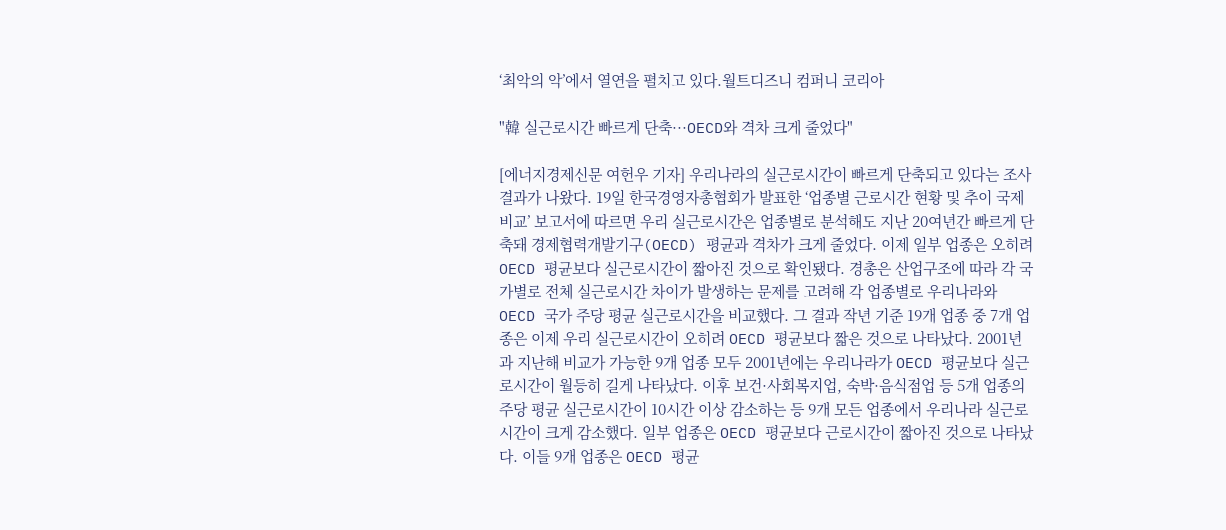‘최악의 악’에서 열연을 펼치고 있다.월트디즈니 컴퍼니 코리아

"韓 실근로시간 빠르게 단축···OECD와 격차 크게 줄었다"

[에너지경제신문 여헌우 기자] 우리나라의 실근로시간이 빠르게 단축되고 있다는 조사 결과가 나왔다. 19일 한국경영자총협회가 발표한 ‘업종별 근로시간 현황 및 추이 국제비교’ 보고서에 따르면 우리 실근로시간은 업종별로 분석해도 지난 20여년간 빠르게 단축돼 경제협력개발기구(OECD) 평균과 격차가 크게 줄었다. 이제 일부 업종은 오히려 OECD 평균보다 실근로시간이 짧아진 것으로 확인됐다. 경총은 산업구조에 따라 각 국가별로 전체 실근로시간 차이가 발생하는 문제를 고려해 각 업종별로 우리나라와 OECD 국가 주당 평균 실근로시간을 비교했다. 그 결과 작년 기준 19개 업종 중 7개 업종은 이제 우리 실근로시간이 오히려 OECD 평균보다 짧은 것으로 나타났다. 2001년과 지난해 비교가 가능한 9개 업종 모두 2001년에는 우리나라가 OECD 평균보다 실근로시간이 월등히 길게 나타났다. 이후 보건·사회복지업, 숙박·음식점업 등 5개 업종의 주당 평균 실근로시간이 10시간 이상 감소하는 등 9개 모든 업종에서 우리나라 실근로시간이 크게 감소했다. 일부 업종은 OECD 평균보다 근로시간이 짧아진 것으로 나타났다. 이들 9개 업종은 OECD 평균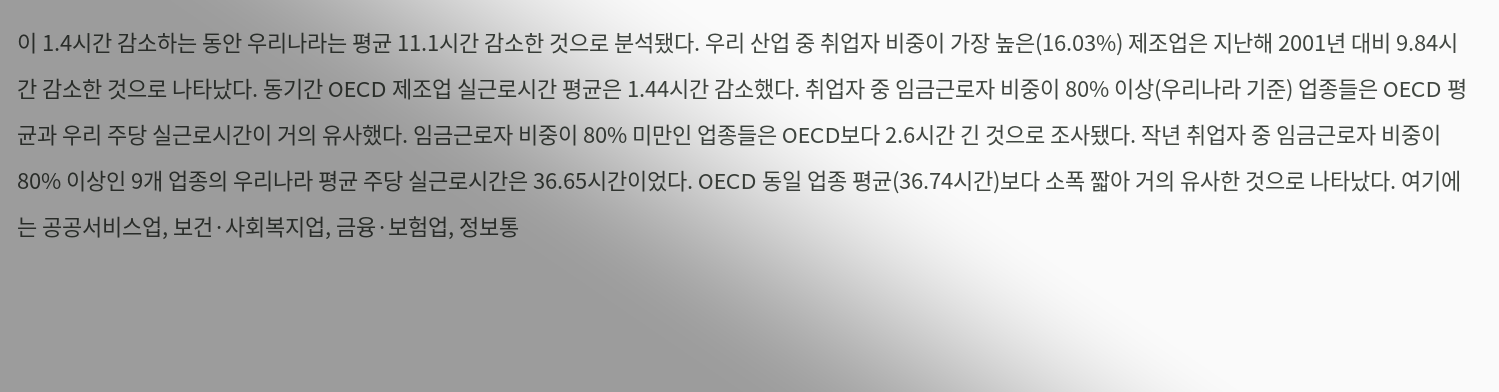이 1.4시간 감소하는 동안 우리나라는 평균 11.1시간 감소한 것으로 분석됐다. 우리 산업 중 취업자 비중이 가장 높은(16.03%) 제조업은 지난해 2001년 대비 9.84시간 감소한 것으로 나타났다. 동기간 OECD 제조업 실근로시간 평균은 1.44시간 감소했다. 취업자 중 임금근로자 비중이 80% 이상(우리나라 기준) 업종들은 OECD 평균과 우리 주당 실근로시간이 거의 유사했다. 임금근로자 비중이 80% 미만인 업종들은 OECD보다 2.6시간 긴 것으로 조사됐다. 작년 취업자 중 임금근로자 비중이 80% 이상인 9개 업종의 우리나라 평균 주당 실근로시간은 36.65시간이었다. OECD 동일 업종 평균(36.74시간)보다 소폭 짧아 거의 유사한 것으로 나타났다. 여기에는 공공서비스업, 보건·사회복지업, 금융·보험업, 정보통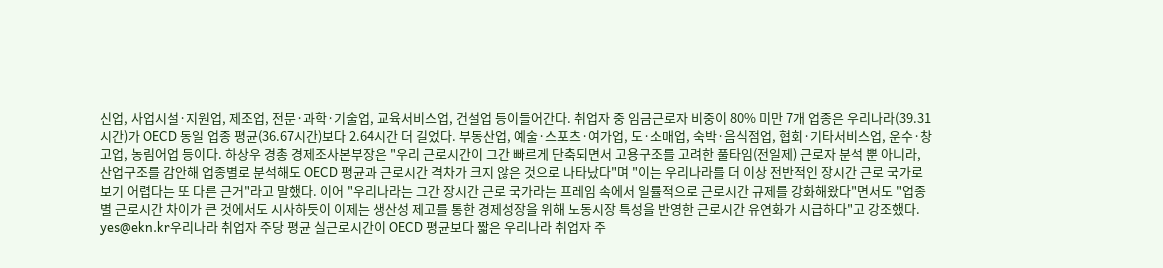신업, 사업시설·지원업, 제조업, 전문·과학·기술업, 교육서비스업, 건설업 등이들어간다. 취업자 중 임금근로자 비중이 80% 미만 7개 업종은 우리나라(39.31시간)가 OECD 동일 업종 평균(36.67시간)보다 2.64시간 더 길었다. 부동산업, 예술·스포츠·여가업, 도·소매업, 숙박·음식점업, 협회·기타서비스업, 운수·창고업, 농림어업 등이다. 하상우 경총 경제조사본부장은 "우리 근로시간이 그간 빠르게 단축되면서 고용구조를 고려한 풀타임(전일제) 근로자 분석 뿐 아니라, 산업구조를 감안해 업종별로 분석해도 OECD 평균과 근로시간 격차가 크지 않은 것으로 나타났다"며 "이는 우리나라를 더 이상 전반적인 장시간 근로 국가로 보기 어렵다는 또 다른 근거"라고 말했다. 이어 "우리나라는 그간 장시간 근로 국가라는 프레임 속에서 일률적으로 근로시간 규제를 강화해왔다"면서도 "업종별 근로시간 차이가 큰 것에서도 시사하듯이 이제는 생산성 제고를 통한 경제성장을 위해 노동시장 특성을 반영한 근로시간 유연화가 시급하다"고 강조했다. yes@ekn.kr우리나라 취업자 주당 평균 실근로시간이 OECD 평균보다 짧은 우리나라 취업자 주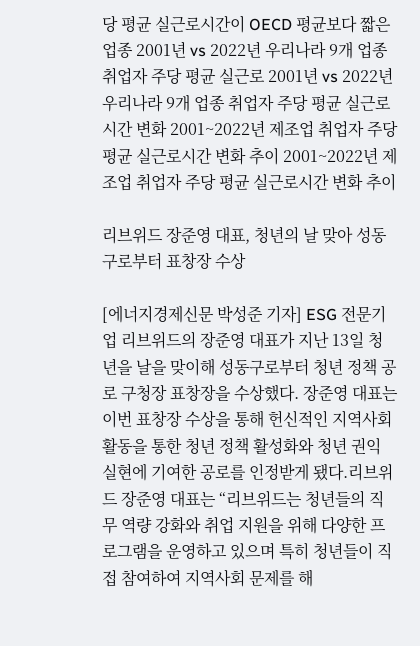당 평균 실근로시간이 OECD 평균보다 짧은 업종 2001년 vs 2022년 우리나라 9개 업종 취업자 주당 평균 실근로 2001년 vs 2022년 우리나라 9개 업종 취업자 주당 평균 실근로시간 변화 2001~2022년 제조업 취업자 주당 평균 실근로시간 변화 추이 2001~2022년 제조업 취업자 주당 평균 실근로시간 변화 추이

리브위드 장준영 대표, 청년의 날 맞아 성동구로부터 표창장 수상

[에너지경제신문 박성준 기자] ESG 전문기업 리브위드의 장준영 대표가 지난 13일 청년을 날을 맞이해 성동구로부터 청년 정책 공로 구청장 표창장을 수상했다. 장준영 대표는 이번 표창장 수상을 통해 헌신적인 지역사회 활동을 통한 청년 정책 활성화와 청년 권익 실현에 기여한 공로를 인정받게 됐다.리브위드 장준영 대표는 “리브위드는 청년들의 직무 역량 강화와 취업 지원을 위해 다양한 프로그램을 운영하고 있으며 특히 청년들이 직접 참여하여 지역사회 문제를 해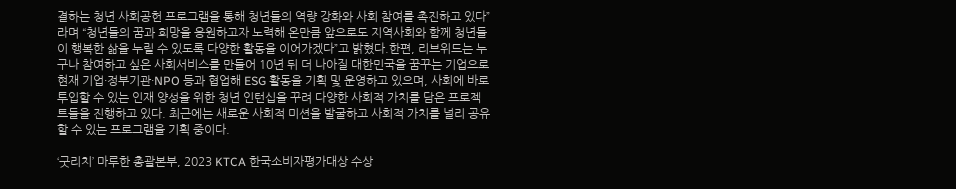결하는 청년 사회공헌 프로그램을 통해 청년들의 역량 강화와 사회 참여를 촉진하고 있다”라며 “청년들의 꿈과 희망을 응원하고자 노력해 온만큼 앞으로도 지역사회와 함께 청년들이 행복한 삶을 누릴 수 있도록 다양한 활동을 이어가겠다”고 밝혔다.한편, 리브위드는 누구나 참여하고 싶은 사회서비스를 만들어 10년 뒤 더 나아질 대한민국을 꿈꾸는 기업으로 현재 기업·정부기관·NPO 등과 협업해 ESG 활동을 기획 및 운영하고 있으며, 사회에 바로 투입할 수 있는 인재 양성을 위한 청년 인턴십을 꾸려 다양한 사회적 가치를 담은 프로젝트들을 진행하고 있다. 최근에는 새로운 사회적 미션을 발굴하고 사회적 가치를 널리 공유할 수 있는 프로그램을 기획 중이다.

‘굿리치’ 마루한 총괄본부, 2023 KTCA 한국소비자평가대상 수상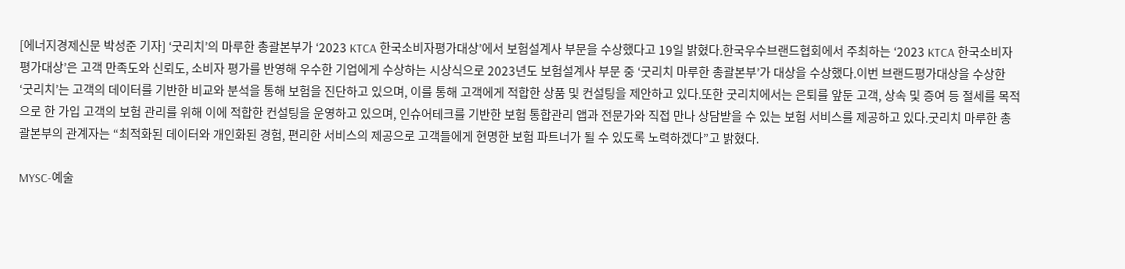[에너지경제신문 박성준 기자] ‘굿리치’의 마루한 총괄본부가 ‘2023 KTCA 한국소비자평가대상’에서 보험설계사 부문을 수상했다고 19일 밝혔다.한국우수브랜드협회에서 주최하는 ‘2023 KTCA 한국소비자평가대상’은 고객 만족도와 신뢰도, 소비자 평가를 반영해 우수한 기업에게 수상하는 시상식으로 2023년도 보험설계사 부문 중 ‘굿리치 마루한 총괄본부’가 대상을 수상했다.이번 브랜드평가대상을 수상한 ‘굿리치’는 고객의 데이터를 기반한 비교와 분석을 통해 보험을 진단하고 있으며, 이를 통해 고객에게 적합한 상품 및 컨설팅을 제안하고 있다.또한 굿리치에서는 은퇴를 앞둔 고객, 상속 및 증여 등 절세를 목적으로 한 가입 고객의 보험 관리를 위해 이에 적합한 컨설팅을 운영하고 있으며, 인슈어테크를 기반한 보험 통합관리 앱과 전문가와 직접 만나 상담받을 수 있는 보험 서비스를 제공하고 있다.굿리치 마루한 총괄본부의 관계자는 “최적화된 데이터와 개인화된 경험, 편리한 서비스의 제공으로 고객들에게 현명한 보험 파트너가 될 수 있도록 노력하겠다”고 밝혔다.

MYSC-예술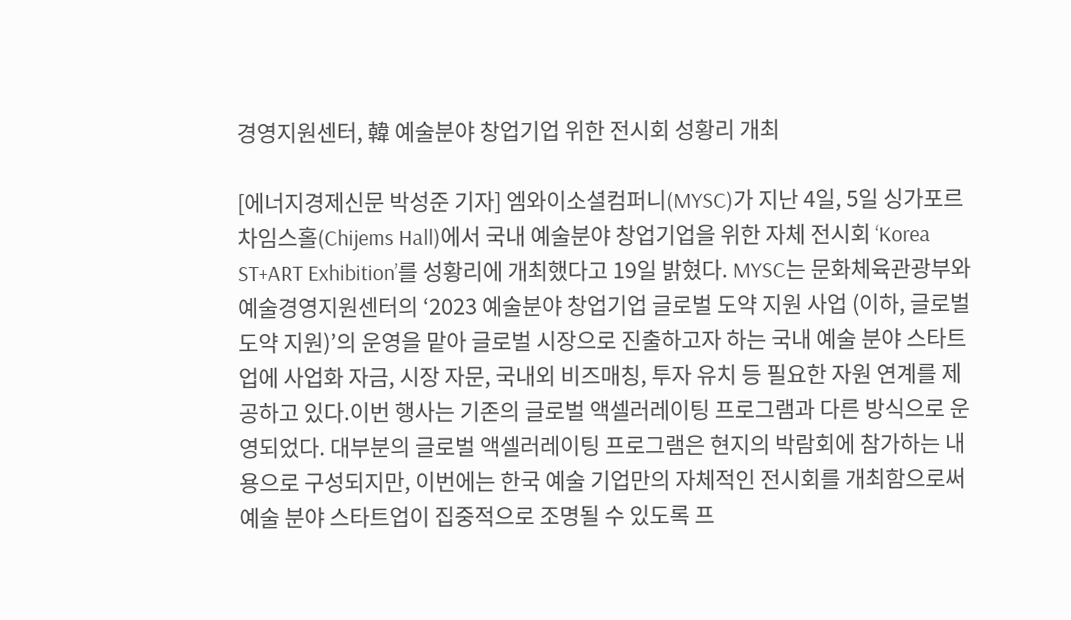경영지원센터, 韓 예술분야 창업기업 위한 전시회 성황리 개최

[에너지경제신문 박성준 기자] 엠와이소셜컴퍼니(MYSC)가 지난 4일, 5일 싱가포르 차임스홀(Chijems Hall)에서 국내 예술분야 창업기업을 위한 자체 전시회 ‘Korea ST+ART Exhibition’를 성황리에 개최했다고 19일 밝혔다. MYSC는 문화체육관광부와 예술경영지원센터의 ‘2023 예술분야 창업기업 글로벌 도약 지원 사업 (이하, 글로벌 도약 지원)’의 운영을 맡아 글로벌 시장으로 진출하고자 하는 국내 예술 분야 스타트업에 사업화 자금, 시장 자문, 국내외 비즈매칭, 투자 유치 등 필요한 자원 연계를 제공하고 있다.이번 행사는 기존의 글로벌 액셀러레이팅 프로그램과 다른 방식으로 운영되었다. 대부분의 글로벌 액셀러레이팅 프로그램은 현지의 박람회에 참가하는 내용으로 구성되지만, 이번에는 한국 예술 기업만의 자체적인 전시회를 개최함으로써 예술 분야 스타트업이 집중적으로 조명될 수 있도록 프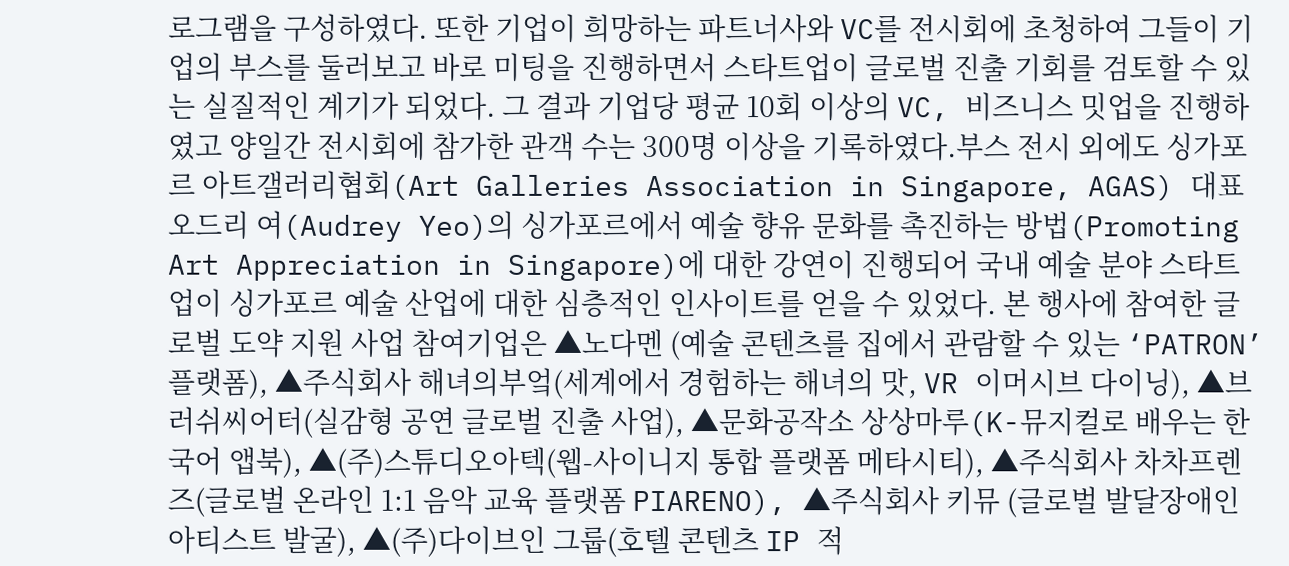로그램을 구성하였다. 또한 기업이 희망하는 파트너사와 VC를 전시회에 초청하여 그들이 기업의 부스를 둘러보고 바로 미팅을 진행하면서 스타트업이 글로벌 진출 기회를 검토할 수 있는 실질적인 계기가 되었다. 그 결과 기업당 평균 10회 이상의 VC, 비즈니스 밋업을 진행하였고 양일간 전시회에 참가한 관객 수는 300명 이상을 기록하였다.부스 전시 외에도 싱가포르 아트갤러리협회(Art Galleries Association in Singapore, AGAS) 대표 오드리 여(Audrey Yeo)의 싱가포르에서 예술 향유 문화를 촉진하는 방법(Promoting Art Appreciation in Singapore)에 대한 강연이 진행되어 국내 예술 분야 스타트업이 싱가포르 예술 산업에 대한 심층적인 인사이트를 얻을 수 있었다. 본 행사에 참여한 글로벌 도약 지원 사업 참여기업은 ▲노다멘 (예술 콘텐츠를 집에서 관람할 수 있는 ‘PATRON’ 플랫폼), ▲주식회사 해녀의부엌(세계에서 경험하는 해녀의 맛, VR 이머시브 다이닝), ▲브러쉬씨어터(실감형 공연 글로벌 진출 사업), ▲문화공작소 상상마루(K-뮤지컬로 배우는 한국어 앱북), ▲(주)스튜디오아텍(웹-사이니지 통합 플랫폼 메타시티), ▲주식회사 차차프렌즈(글로벌 온라인 1:1 음악 교육 플랫폼 PIARENO), ▲주식회사 키뮤 (글로벌 발달장애인 아티스트 발굴), ▲(주)다이브인 그룹(호텔 콘텐츠 IP 적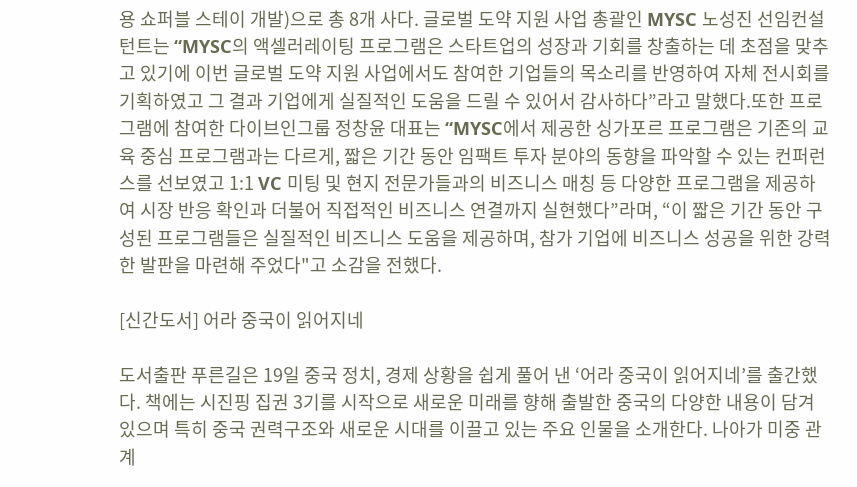용 쇼퍼블 스테이 개발)으로 총 8개 사다. 글로벌 도약 지원 사업 총괄인 MYSC 노성진 선임컨설턴트는 “MYSC의 액셀러레이팅 프로그램은 스타트업의 성장과 기회를 창출하는 데 초점을 맞추고 있기에 이번 글로벌 도약 지원 사업에서도 참여한 기업들의 목소리를 반영하여 자체 전시회를 기획하였고 그 결과 기업에게 실질적인 도움을 드릴 수 있어서 감사하다”라고 말했다.또한 프로그램에 참여한 다이브인그룹 정창윤 대표는 “MYSC에서 제공한 싱가포르 프로그램은 기존의 교육 중심 프로그램과는 다르게, 짧은 기간 동안 임팩트 투자 분야의 동향을 파악할 수 있는 컨퍼런스를 선보였고 1:1 VC 미팅 및 현지 전문가들과의 비즈니스 매칭 등 다양한 프로그램을 제공하여 시장 반응 확인과 더불어 직접적인 비즈니스 연결까지 실현했다”라며, “이 짧은 기간 동안 구성된 프로그램들은 실질적인 비즈니스 도움을 제공하며, 참가 기업에 비즈니스 성공을 위한 강력한 발판을 마련해 주었다"고 소감을 전했다.

[신간도서] 어라 중국이 읽어지네

도서출판 푸른길은 19일 중국 정치, 경제 상황을 쉽게 풀어 낸 ‘어라 중국이 읽어지네’를 출간했다. 책에는 시진핑 집권 3기를 시작으로 새로운 미래를 향해 출발한 중국의 다양한 내용이 담겨 있으며 특히 중국 권력구조와 새로운 시대를 이끌고 있는 주요 인물을 소개한다. 나아가 미중 관계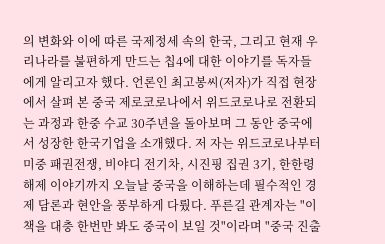의 변화와 이에 따른 국제정세 속의 한국, 그리고 현재 우리나라를 불편하게 만드는 칩4에 대한 이야기를 독자들에게 알리고자 했다. 언론인 최고봉씨(저자)가 직접 현장에서 살펴 본 중국 제로코로나에서 위드코로나로 전환되는 과정과 한중 수교 30주년을 돌아보며 그 동안 중국에서 성장한 한국기업을 소개했다. 저 자는 위드코로나부터 미중 패권전쟁, 비야디 전기차, 시진핑 집권 3기, 한한령 해제 이야기까지 오늘날 중국을 이해하는데 필수적인 경제 담론과 현안을 풍부하게 다뤘다. 푸른길 관계자는 "이 책을 대충 한번만 봐도 중국이 보일 것"이라며 "중국 진출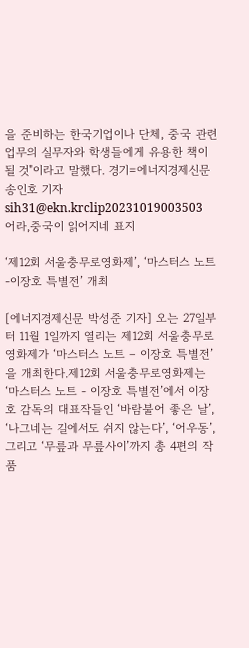을 준비하는 한국기업이나 단체, 중국 관련 업무의 실무자와 학생들에게 유용한 책이 될 것"이라고 말했다. 경기=에너지경제신문 송인호 기자 sih31@ekn.krclip20231019003503 어라,중국이 읽어지네 표지

‘제12회 서울충무로영화제’, ‘마스터스 노트-이장호 특별전’ 개최

[에너지경제신문 박성준 기자] 오는 27일부터 11월 1일까지 열리는 제12회 서울충무로영화제가 ‘마스터스 노트 – 이장호 특별전’을 개최한다.제12회 서울충무로영화제는 ‘마스터스 노트 - 이장호 특별전’에서 이장호 감독의 대표작들인 ‘바람불어 좋은 날’, ‘나그네는 길에서도 쉬지 않는다’, ‘어우동’, 그리고 ‘무릎과 무릎사이’까지 총 4편의 작품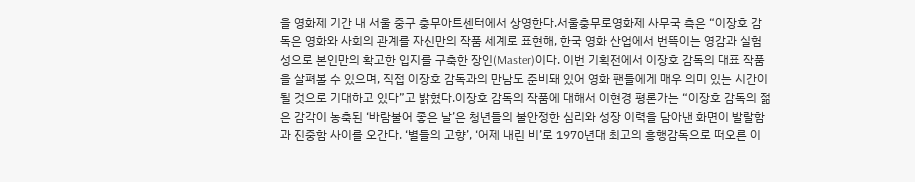을 영화제 기간 내 서울 중구 충무아트센터에서 상영한다.서울충무로영화제 사무국 측은 “이장호 감독은 영화와 사회의 관계를 자신만의 작품 세계로 표현해, 한국 영화 산업에서 번뜩이는 영감과 실험성으로 본인만의 확고한 입지를 구축한 장인(Master)이다. 이번 기획전에서 이장호 감독의 대표 작품을 살펴볼 수 있으며, 직접 이장호 감독과의 만남도 준비돼 있어 영화 팬들에게 매우 의미 있는 시간이 될 것으로 기대하고 있다”고 밝혔다.이장호 감독의 작품에 대해서 이현경 평론가는 “이장호 감독의 젊은 감각이 농축된 ‘바람불어 좋은 날’은 청년들의 불안정한 심리와 성장 이력을 담아낸 화면이 발랄함과 진중함 사이를 오간다. ‘별들의 고향’, ‘어제 내린 비’로 1970년대 최고의 흥행감독으로 떠오른 이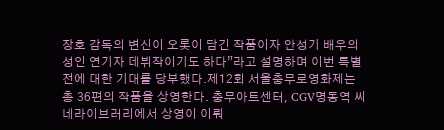장호 감독의 변신이 오롯이 담긴 작품이자 안성기 배우의 성인 연기자 데뷔작이기도 하다”라고 설명하며 이번 특별전에 대한 기대를 당부했다.제12회 서울충무로영화제는 총 36편의 작품을 상영한다. 충무아트센터, CGV명동역 씨네라이브러리에서 상영이 이뤄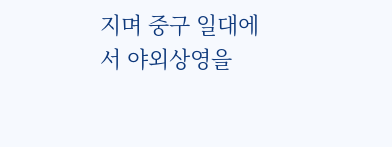지며 중구 일대에서 야외상영을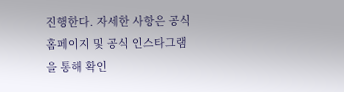진행한다. 자세한 사항은 공식 홈페이지 및 공식 인스타그램을 통해 확인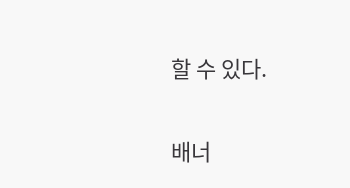할 수 있다.

배너